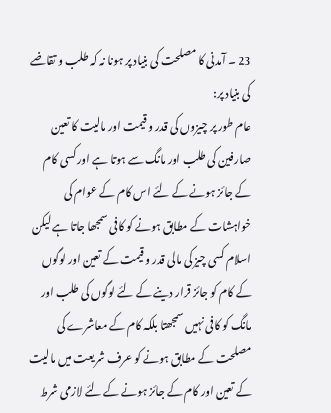23 ۔ آمدنی کا مصلحت کی بنیاد پر ہونا نہ کہ طلب و تقاضے کی بنیاد پر:
عام طور پر چیزوں کی قدر و قیمت اور مالیت کا تعین صارفین کی طلب اور مانگ سے ہوتا ہے اور کسی کام کے جائز ہونے کے لئے اس کام کے عوام کی خواہشات کے مطابق ہونے کو کافی سمجھا جاتا ہے لیکن اسلام کسی چیز کی مالی قدر و قیمت کے تعین اور لوگوں کے کام کو جائز قرار دینے کے لئے لوگوں کی طلب اور مانگ کو کافی نہیں سمجھتا بلکہ کام کے معاشرے کی مصلحت کے مطابق ہونے کو عرف شریعت میں مالیت کے تعین اور کام کے جائز ہونے کے لئے لازمی شرط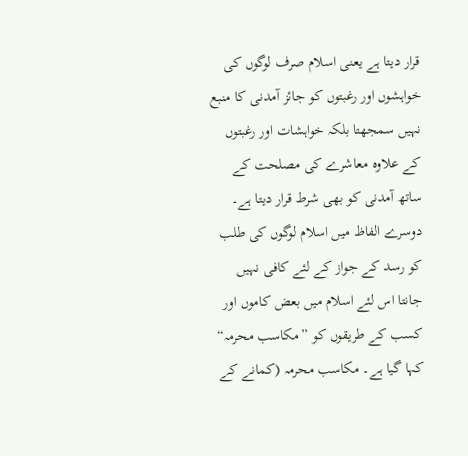قرار دیتا ہے یعنی اسلام صرف لوگوں کی خواہشوں اور رغبتوں کو جائز آمدنی کا منبع نہیں سمجھتا بلکہ خواہشات اور رغبتوں کے علاوہ معاشرے کی مصلحت کے ساتھ آمدنی کو بھی شرط قرار دیتا ہے۔ دوسرے الفاظ میں اسلام لوگوں کی طلب کو رسد کے جواز کے لئے کافی نہیں جانتا اس لئے اسلام میں بعض کاموں اور کسب کے طریقوں کو ”مکاسب محرمہ“ کہا گیا ہے۔ مکاسب محرمہ (کمانے کے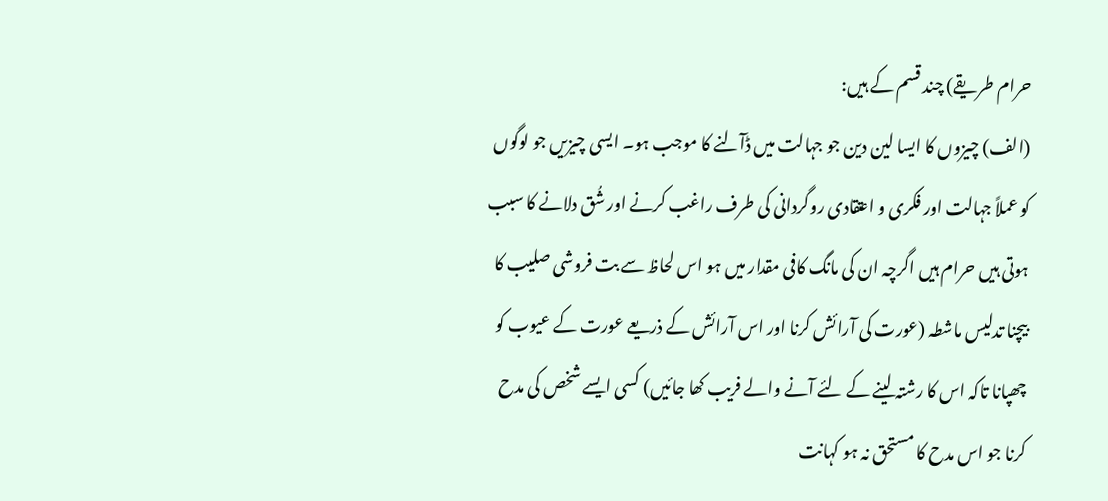حرام طریقے) چند قسم کے ہیں:
(الف) چیزوں کا ایسا لین دین جو جہالت میں ڈآلنے کا موجب ہو۔ ایسی چیزیں جو لوگوں کو عملاً جہالت اور فکری و اعتقادی روگردانی کی طرف راغب کرنے اور شُق دلانے کا سبب ہوتی ہیں حرام ہیں اگرچہ ان کی مانگ کافی مقدار میں ہو اس لحاظ سے بت فروشی صلیب کا بیچنا تدلیس ماشطہ (عورت کی آرائش کرنا اور اس آرائش کے ذریعے عورت کے عیوب کو چھپانا تاکہ اس کا رشتہ لینے کے لئے آنے والے فریب کھا جائیں) کسی ایسے شخص کی مدح کرنا جو اس مدح کا مستحق نہ ہو کہانت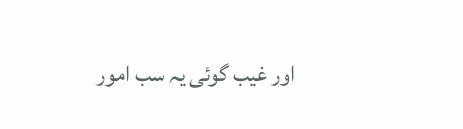اور غیب گوئی یہ سب امور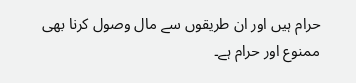حرام ہیں اور ان طریقوں سے مال وصول کرنا بھی ممنوع اور حرام ہے۔